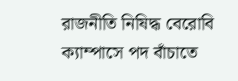রাজনীতি নিষিদ্ধ বেরোবি ক্যাম্পাসে পদ বাঁচাতে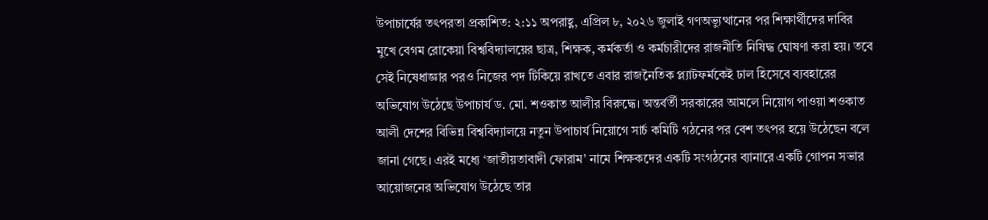উপাচার্যের তৎপরতা প্রকাশিত: ২:১১ অপরাহ্ণ, এপ্রিল ৮, ২০২৬ জুলাই গণঅভ্যুত্থানের পর শিক্ষার্থীদের দাবির মুখে বেগম রোকেয়া বিশ্ববিদ্যালয়ের ছাত্র, শিক্ষক, কর্মকর্তা ও কর্মচারীদের রাজনীতি নিষিদ্ধ ঘোষণা করা হয়। তবে সেই নিষেধাজ্ঞার পরও নিজের পদ টিকিয়ে রাখতে এবার রাজনৈতিক প্ল্যাটফর্মকেই ঢাল হিসেবে ব্যবহারের অভিযোগ উঠেছে উপাচার্য ড. মো. শওকাত আলীর বিরুদ্ধে। অন্তর্বর্তী সরকারের আমলে নিয়োগ পাওয়া শওকাত আলী দেশের বিভিন্ন বিশ্ববিদ্যালয়ে নতুন উপাচার্য নিয়োগে সার্চ কমিটি গঠনের পর বেশ তৎপর হয়ে উঠেছেন বলে জানা গেছে। এরই মধ্যে ‘জাতীয়তাবাদী ফোরাম’ নামে শিক্ষকদের একটি সংগঠনের ব্যানারে একটি গোপন সভার আয়োজনের অভিযোগ উঠেছে তার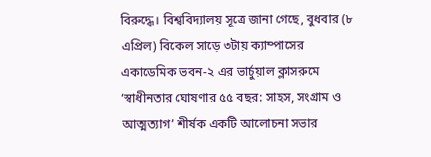বিরুদ্ধে। বিশ্ববিদ্যালয় সূত্রে জানা গেছে, বুধবার (৮ এপ্রিল) বিকেল সাড়ে ৩টায় ক্যাম্পাসের একাডেমিক ভবন-২ এর ভার্চুয়াল ক্লাসরুমে ‘স্বাধীনতার ঘোষণার ৫৫ বছর: সাহস, সংগ্রাম ও আত্মত্যাগ’ শীর্ষক একটি আলোচনা সভার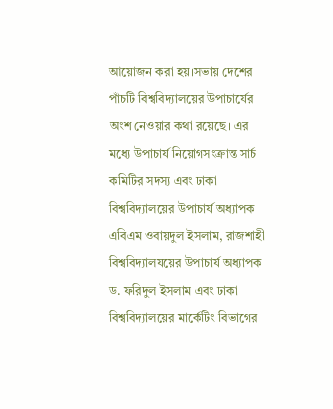আয়োজন করা হয়।সভায় দেশের পাঁচটি বিশ্ববিদ্যালয়ের উপাচার্যের অংশ নেওয়ার কথা রয়েছে। এর মধ্যে উপাচার্য নিয়োগসংক্রান্ত সার্চ কমিটির সদস্য এবং ঢাকা বিশ্ববিদ্যালয়ের উপাচার্য অধ্যাপক এবিএম ওবায়দুল ইসলাম, রাজশাহী বিশ্ববিদ্যালযয়ের উপাচার্য অধ্যাপক ড. ফরিদুল ইসলাম এবং ঢাকা বিশ্ববিদ্যালয়ের মার্কেটিং বিভাগের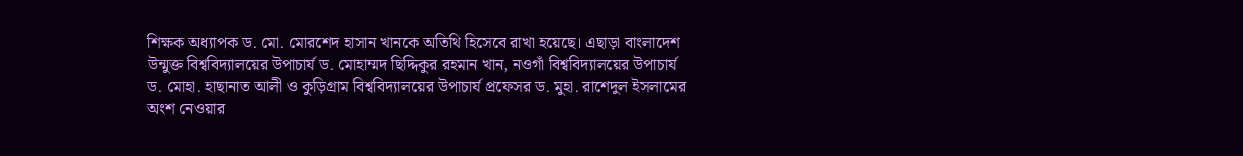শিক্ষক অধ্যাপক ড. মো. মোরশেদ হাসান খানকে অতিথি হিসেবে রাখা হয়েছে। এছাড়া বাংলাদেশ উন্মুক্ত বিশ্ববিদ্যালয়ের উপাচার্য ড. মোহাম্মদ ছিদ্দিকুর রহমান খান, নওগাঁ বিশ্ববিদ্যালয়ের উপাচার্য ড. মোহা. হাছানাত আলী ও কুড়িগ্রাম বিশ্ববিদ্যালয়ের উপাচার্য প্রফেসর ড. মুহা. রাশেদুল ইসলামের অংশ নেওয়ার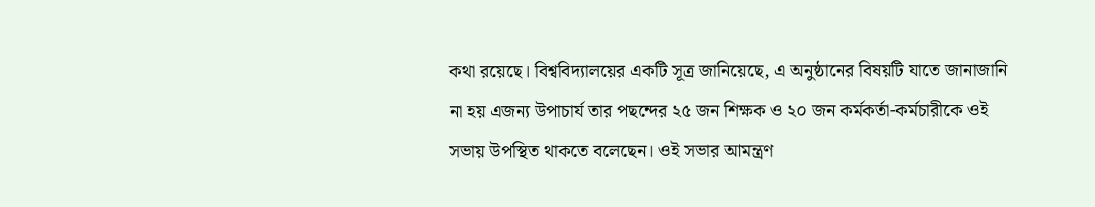কথা রয়েছে। বিশ্ববিদ্যালয়ের একটি সূত্র জানিয়েছে, এ অনুষ্ঠানের বিষয়টি যাতে জানাজানি না হয় এজন্য উপাচার্য তার পছন্দের ২৫ জন শিক্ষক ও ২০ জন কর্মকর্তা-কর্মচারীকে ওই সভায় উপস্থিত থাকতে বলেছেন। ওই সভার আমন্ত্রণ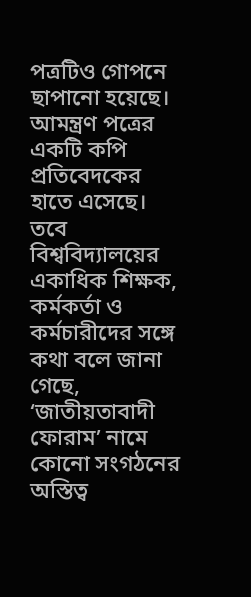পত্রটিও গোপনে ছাপানো হয়েছে। আমন্ত্রণ পত্রের একটি কপি প্রতিবেদকের হাতে এসেছে। তবে বিশ্ববিদ্যালয়ের একাধিক শিক্ষক, কর্মকর্তা ও কর্মচারীদের সঙ্গে কথা বলে জানা গেছে, ‘জাতীয়তাবাদী ফোরাম’ নামে কোনো সংগঠনের অস্তিত্ব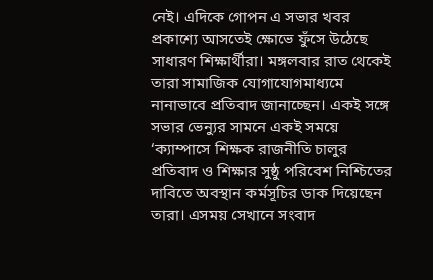নেই। এদিকে গোপন এ সভার খবর প্রকাশ্যে আসতেই ক্ষোভে ফুঁসে উঠেছে সাধারণ শিক্ষার্থীরা। মঙ্গলবার রাত থেকেই তারা সামাজিক যোগাযোগমাধ্যমে নানাভাবে প্রতিবাদ জানাচ্ছেন। একই সঙ্গে সভার ভেন্যুর সামনে একই সময়ে ‘ক্যাম্পাসে শিক্ষক রাজনীতি চালুর প্রতিবাদ ও শিক্ষার সুষ্ঠু পরিবেশ নিশ্চিতের দাবিতে অবস্থান কর্মসূচির ডাক দিয়েছেন তারা। এসময় সেখানে সংবাদ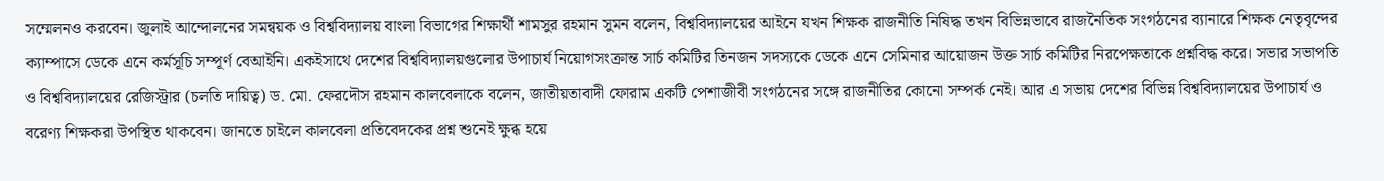সম্মেলনও করবেন। জুলাই আন্দোলনের সমন্বয়ক ও বিশ্ববিদ্যালয় বাংলা বিভাগের শিক্ষার্থী শামসুর রহমান সুমন বলেন, বিশ্ববিদ্যালয়ের আইনে যখন শিক্ষক রাজনীতি নিষিদ্ধ তখন বিভিন্নভাবে রাজনৈতিক সংগঠনের ব্যানারে শিক্ষক নেতৃবৃন্দের ক্যাম্পাসে ডেকে এনে কর্মসূচি সম্পূর্ণ বেআইনি। একইসাথে দেশের বিশ্ববিদ্যালয়গুলোর উপাচার্য নিয়োগসংক্রান্ত সার্চ কমিটির তিনজন সদস্যকে ডেকে এনে সেমিনার আয়োজন উক্ত সার্চ কমিটির নিরপেক্ষতাকে প্রশ্নবিদ্ধ করে। সভার সভাপতি ও বিশ্ববিদ্যালয়ের রেজিস্ট্রার (চলতি দায়িত্ব) ড. মো. ফেরদৌস রহমান কালবেলাকে বলেন, জাতীয়তাবাদী ফোরাম একটি পেশাজীবী সংগঠনের সঙ্গে রাজনীতির কোনো সম্পর্ক নেই। আর এ সভায় দেশের বিভিন্ন বিশ্ববিদ্যালয়ের উপাচার্য ও বরেণ্য শিক্ষকরা উপস্থিত থাকবেন। জানতে চাইলে কালবেলা প্রতিবেদকের প্রশ্ন শুনেই ক্ষুব্ধ হয়ে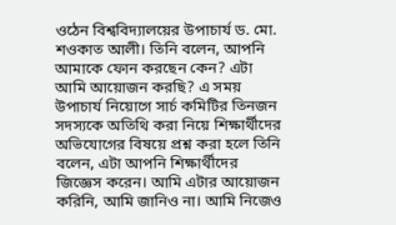ওঠেন বিশ্ববিদ্যালয়ের উপাচার্য ড. মো. শওকাত আলী। তিনি বলেন, আপনি আমাকে ফোন করছেন কেন? এটা আমি আয়োজন করছি? এ সময় উপাচার্য নিয়োগে সার্চ কমিটির তিনজন সদস্যকে অতিথি করা নিয়ে শিক্ষার্থীদের অভিযোগের বিষয়ে প্রশ্ন করা হলে তিনি বলেন, এটা আপনি শিক্ষার্থীদের জিজ্ঞেস করেন। আমি এটার আয়োজন করিনি, আমি জানিও না। আমি নিজেও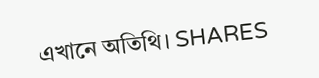এখানে অতিথি। SHARES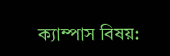ক্যাম্পাস বিষয়: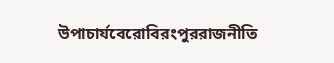উপাচার্যবেরোবিরংপুররাজনীতি